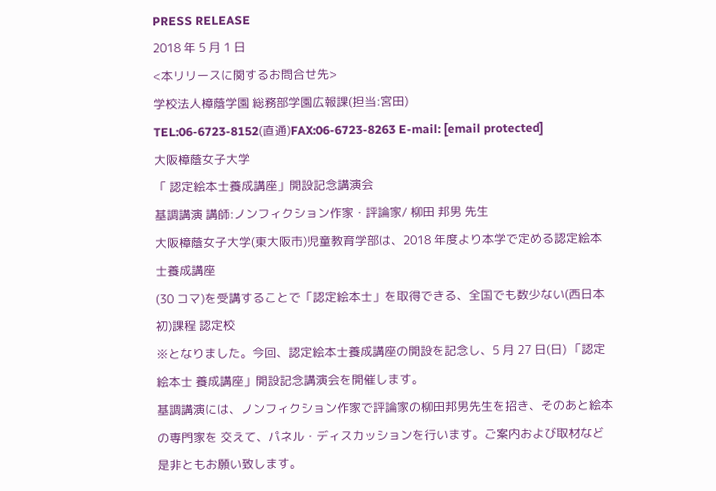PRESS RELEASE
2018 年 5 月 1 日
<本リリースに関するお問合せ先>
学校法人樟蔭学園 総務部学園広報課(担当:宮田)
TEL:06-6723-8152(直通)FAX:06-6723-8263 E-mail: [email protected]
大阪樟蔭女子大学
「 認定絵本士養成講座」開設記念講演会
基調講演 講師:ノンフィクション作家・評論家/ 柳田 邦男 先生
大阪樟蔭女子大学(東大阪市)児童教育学部は、2018 年度より本学で定める認定絵本士養成講座
(30 コマ)を受講することで「認定絵本士」を取得できる、全国でも数少ない(西日本初)課程 認定校
※となりました。今回、認定絵本士養成講座の開設を記念し、5 月 27 日(日) 「認定絵本士 養成講座」開設記念講演会を開催します。
基調講演には、ノンフィクション作家で評論家の柳田邦男先生を招き、そのあと絵本の専門家を 交えて、パネル・ディスカッションを行います。ご案内および取材など是非ともお願い致します。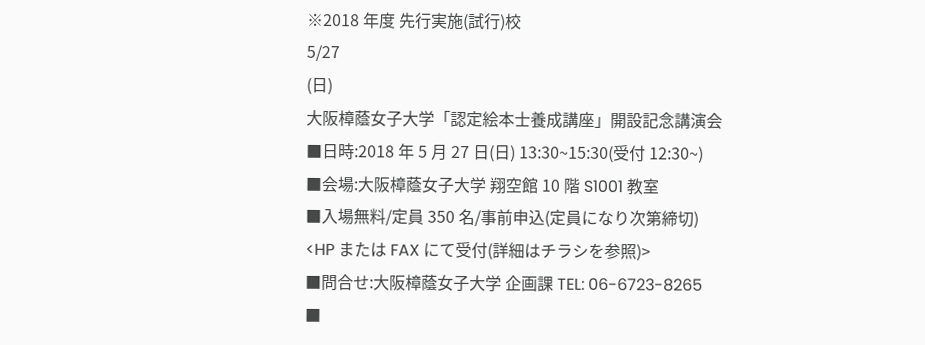※2018 年度 先行実施(試行)校
5/27
(日)
大阪樟蔭女子大学「認定絵本士養成講座」開設記念講演会
■日時:2018 年 5 月 27 日(日) 13:30~15:30(受付 12:30~)
■会場:大阪樟蔭女子大学 翔空館 10 階 S1001 教室
■入場無料/定員 350 名/事前申込(定員になり次第締切)
<HP または FAX にて受付(詳細はチラシを参照)>
■問合せ:大阪樟蔭女子大学 企画課 TEL: 06-6723-8265
■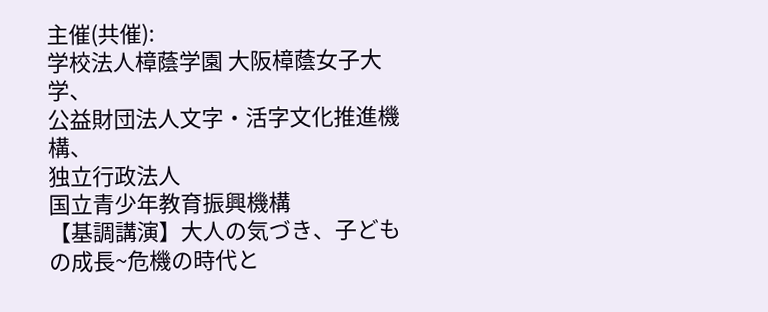主催(共催):
学校法人樟蔭学園 大阪樟蔭女子大学、
公益財団法人文字・活字文化推進機構、
独立行政法人
国立青少年教育振興機構
【基調講演】大人の気づき、子どもの成長~危機の時代と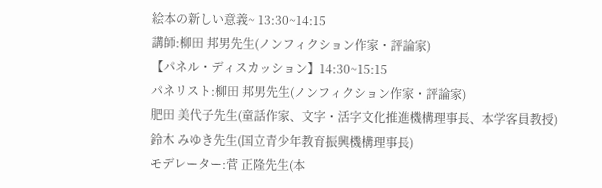絵本の新しい意義~ 13:30~14:15
講師:柳田 邦男先生(ノンフィクション作家・評論家)
【パネル・ディスカッション】14:30~15:15
パネリスト:柳田 邦男先生(ノンフィクション作家・評論家)
肥田 美代子先生(童話作家、文字・活字文化推進機構理事長、本学客員教授)
鈴木 みゆき先生(国立青少年教育振興機構理事長)
モデレーター:菅 正隆先生(本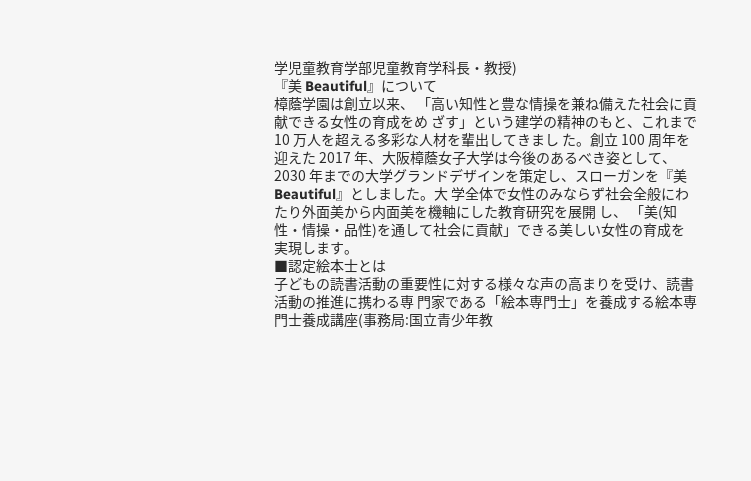学児童教育学部児童教育学科長・教授)
『美 Beautiful』について
樟蔭学園は創立以来、 「高い知性と豊な情操を兼ね備えた社会に貢献できる女性の育成をめ ざす」という建学の精神のもと、これまで 10 万人を超える多彩な人材を輩出してきまし た。創立 100 周年を迎えた 2017 年、大阪樟蔭女子大学は今後のあるべき姿として、2030 年までの大学グランドデザインを策定し、スローガンを『美 Beautiful』としました。大 学全体で女性のみならず社会全般にわたり外面美から内面美を機軸にした教育研究を展開 し、 「美(知性・情操・品性)を通して社会に貢献」できる美しい女性の育成を実現します。
■認定絵本士とは
子どもの読書活動の重要性に対する様々な声の高まりを受け、読書活動の推進に携わる専 門家である「絵本専門士」を養成する絵本専門士養成講座(事務局:国立青少年教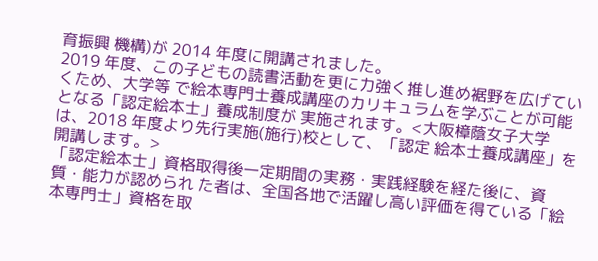育振興 機構)が 2014 年度に開講されました。
2019 年度、この子どもの読書活動を更に力強く推し進め裾野を広げていくため、大学等 で絵本専門士養成講座のカリキュラムを学ぶことが可能となる「認定絵本士」養成制度が 実施されます。<大阪樟蔭女子大学は、2018 年度より先行実施(施行)校として、「認定 絵本士養成講座」を開講します。>
「認定絵本士」資格取得後一定期間の実務・実践経験を経た後に、資質・能力が認められ た者は、全国各地で活躍し高い評価を得ている「絵本専門士」資格を取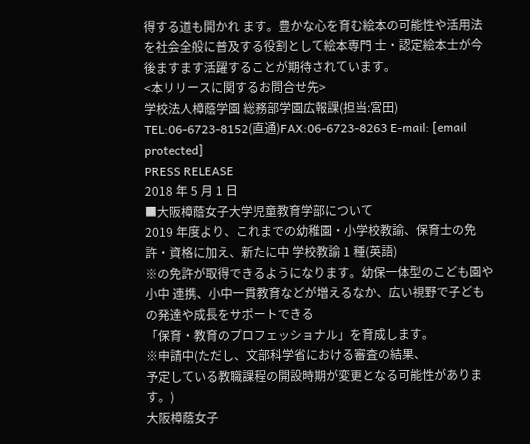得する道も開かれ ます。豊かな心を育む絵本の可能性や活用法を社会全般に普及する役割として絵本専門 士・認定絵本士が今後ますます活躍することが期待されています。
<本リリースに関するお問合せ先>
学校法人樟蔭学園 総務部学園広報課(担当:宮田)
TEL:06-6723-8152(直通)FAX:06-6723-8263 E-mail: [email protected]
PRESS RELEASE
2018 年 5 月 1 日
■大阪樟蔭女子大学児童教育学部について
2019 年度より、これまでの幼稚園・小学校教諭、保育士の免許・資格に加え、新たに中 学校教諭 1 種(英語)
※の免許が取得できるようになります。幼保一体型のこども園や小中 連携、小中一貫教育などが増えるなか、広い視野で子どもの発達や成長をサポートできる
「保育・教育のプロフェッショナル」を育成します。
※申請中(ただし、文部科学省における審査の結果、
予定している教職課程の開設時期が変更となる可能性があります。)
大阪樟蔭女子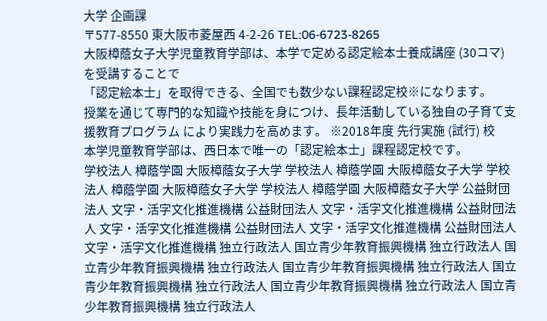大学 企画課
〒577-8550 東大阪市菱屋西 4-2-26 TEL:06-6723-8265
大阪樟蔭女子大学児童教育学部は、本学で定める認定絵本士養成講座 (30コマ) を受講することで
「認定絵本士」を取得できる、全国でも数少ない課程認定校※になります。
授業を通じて専門的な知識や技能を身につけ、長年活動している独自の子育て支援教育プログラム により実践力を高めます。 ※2018年度 先行実施 (試行) 校
本学児童教育学部は、西日本で唯一の「認定絵本士」課程認定校です。
学校法人 樟蔭学園 大阪樟蔭女子大学 学校法人 樟蔭学園 大阪樟蔭女子大学 学校法人 樟蔭学園 大阪樟蔭女子大学 学校法人 樟蔭学園 大阪樟蔭女子大学 公益財団法人 文字・活字文化推進機構 公益財団法人 文字・活字文化推進機構 公益財団法人 文字・活字文化推進機構 公益財団法人 文字・活字文化推進機構 公益財団法人 文字・活字文化推進機構 独立行政法人 国立青少年教育振興機構 独立行政法人 国立青少年教育振興機構 独立行政法人 国立青少年教育振興機構 独立行政法人 国立青少年教育振興機構 独立行政法人 国立青少年教育振興機構 独立行政法人 国立青少年教育振興機構 独立行政法人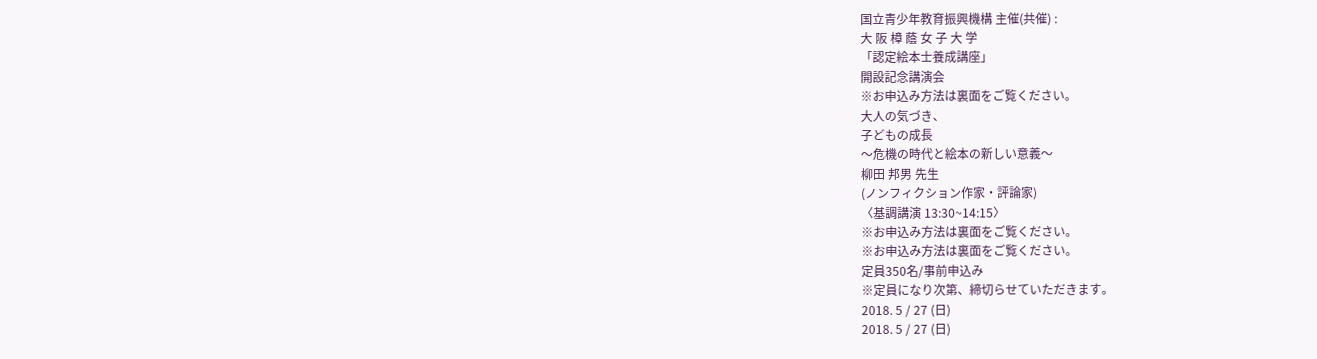国立青少年教育振興機構 主催(共催) :
大 阪 樟 蔭 女 子 大 学
「認定絵本士養成講座」
開設記念講演会
※お申込み方法は裏面をご覧ください。
大人の気づき、
子どもの成長
〜危機の時代と絵本の新しい意義〜
柳田 邦男 先生
(ノンフィクション作家・評論家)
〈基調講演 13:30~14:15〉
※お申込み方法は裏面をご覧ください。
※お申込み方法は裏面をご覧ください。
定員350名/事前申込み
※定員になり次第、締切らせていただきます。
2018. 5 / 27 (日)
2018. 5 / 27 (日)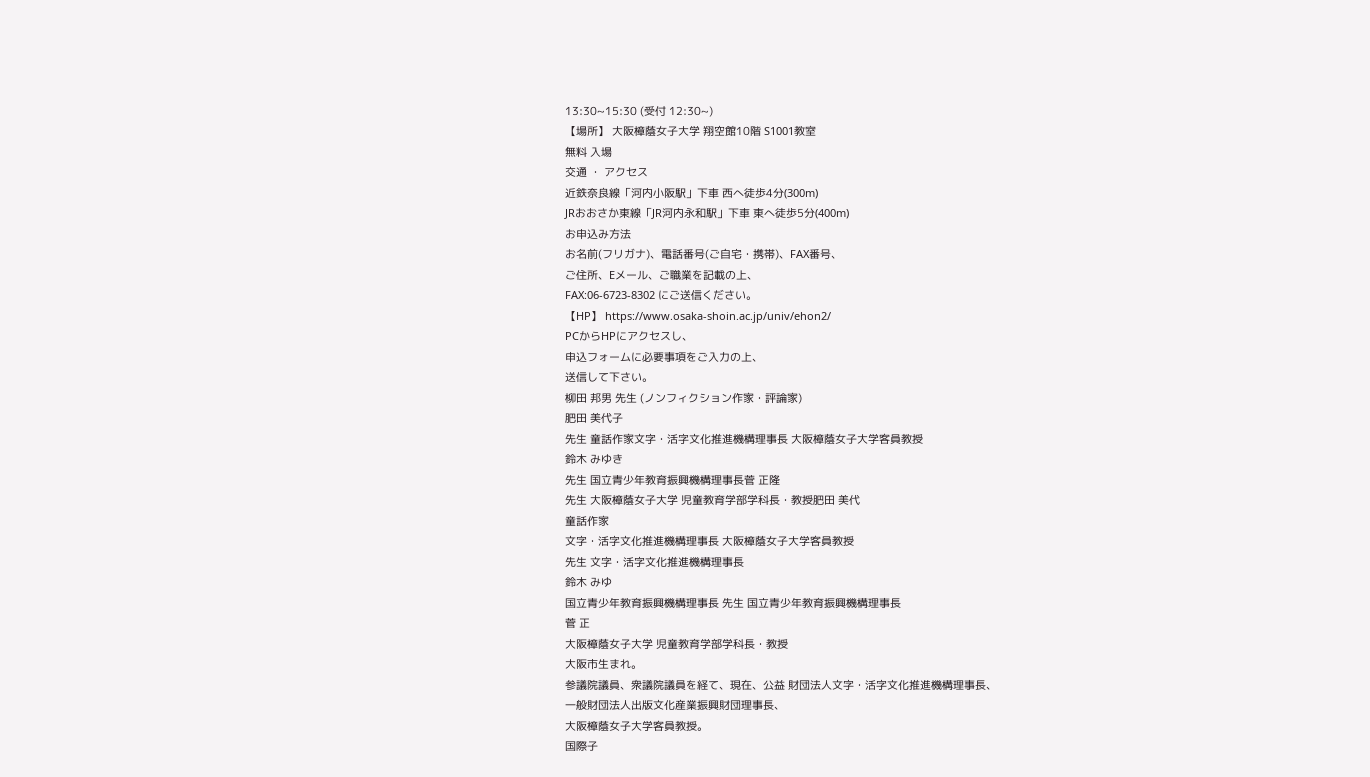13:30~15:30 (受付 12:30~)
【場所】 大阪樟蔭女子大学 翔空館10階 S1001教室
無料 入場
交通 ・ アクセス
近鉄奈良線「河内小阪駅」下車 西へ徒歩4分(300m)
JRおおさか東線「JR河内永和駅」下車 東へ徒歩5分(400m)
お申込み方法
お名前(フリガナ)、電話番号(ご自宅・携帯)、FAX番号、
ご住所、Eメール、ご職業を記載の上、
FAX:06-6723-8302 にご送信ください。
【HP】 https://www.osaka-shoin.ac.jp/univ/ehon2/
PCからHPにアクセスし、
申込フォームに必要事項をご入力の上、
送信して下さい。
柳田 邦男 先生 (ノンフィクション作家・評論家)
肥田 美代子
先生 童話作家文字・活字文化推進機構理事長 大阪樟蔭女子大学客員教授
鈴木 みゆき
先生 国立青少年教育振興機構理事長菅 正隆
先生 大阪樟蔭女子大学 児童教育学部学科長・教授肥田 美代
童話作家
文字・活字文化推進機構理事長 大阪樟蔭女子大学客員教授
先生 文字・活字文化推進機構理事長
鈴木 みゆ
国立青少年教育振興機構理事長 先生 国立青少年教育振興機構理事長
菅 正
大阪樟蔭女子大学 児童教育学部学科長・教授
大阪市生まれ。
参議院議員、衆議院議員を経て、現在、公益 財団法人文字・活字文化推進機構理事長、
一般財団法人出版文化産業振興財団理事長、
大阪樟蔭女子大学客員教授。
国際子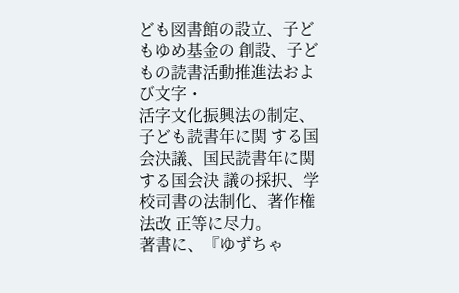ども図書館の設立、子どもゆめ基金の 創設、子どもの読書活動推進法および文字・
活字文化振興法の制定、子ども読書年に関 する国会決議、国民読書年に関する国会決 議の採択、学校司書の法制化、著作権法改 正等に尽力。
著書に、『ゆずちゃ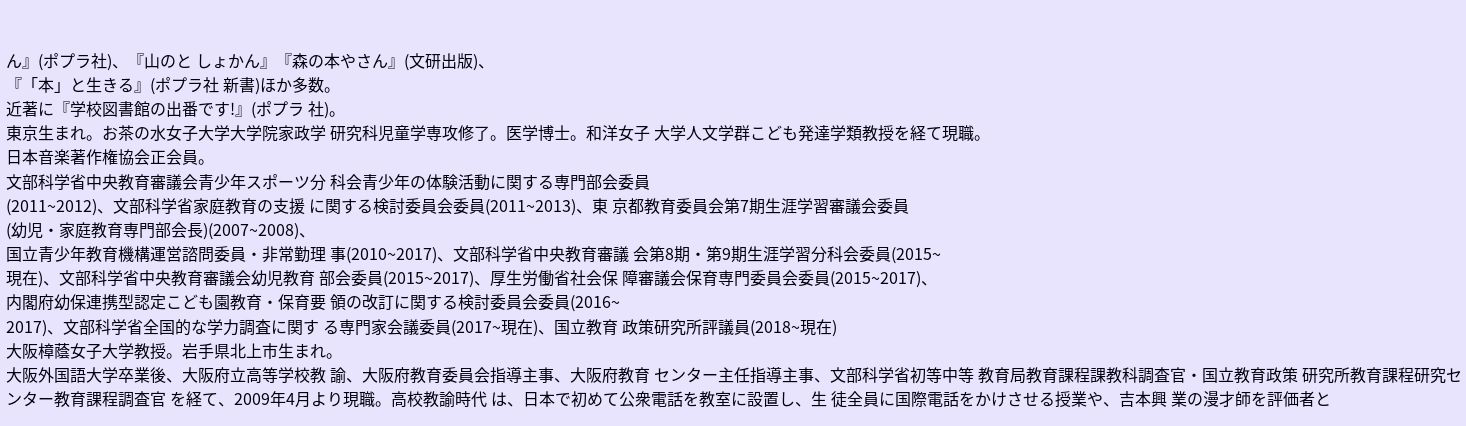ん』(ポプラ社)、『山のと しょかん』『森の本やさん』(文研出版)、
『「本」と生きる』(ポプラ社 新書)ほか多数。
近著に『学校図書館の出番です!』(ポプラ 社)。
東京生まれ。お茶の水女子大学大学院家政学 研究科児童学専攻修了。医学博士。和洋女子 大学人文学群こども発達学類教授を経て現職。
日本音楽著作権協会正会員。
文部科学省中央教育審議会青少年スポーツ分 科会青少年の体験活動に関する専門部会委員
(2011~2012)、文部科学省家庭教育の支援 に関する検討委員会委員(2011~2013)、東 京都教育委員会第7期生涯学習審議会委員
(幼児・家庭教育専門部会長)(2007~2008)、
国立青少年教育機構運営諮問委員・非常勤理 事(2010~2017)、文部科学省中央教育審議 会第8期・第9期生涯学習分科会委員(2015~
現在)、文部科学省中央教育審議会幼児教育 部会委員(2015~2017)、厚生労働省社会保 障審議会保育専門委員会委員(2015~2017)、
内閣府幼保連携型認定こども園教育・保育要 領の改訂に関する検討委員会委員(2016~
2017)、文部科学省全国的な学力調査に関す る専門家会議委員(2017~現在)、国立教育 政策研究所評議員(2018~現在)
大阪樟蔭女子大学教授。岩手県北上市生まれ。
大阪外国語大学卒業後、大阪府立高等学校教 諭、大阪府教育委員会指導主事、大阪府教育 センター主任指導主事、文部科学省初等中等 教育局教育課程課教科調査官・国立教育政策 研究所教育課程研究センター教育課程調査官 を経て、2009年4月より現職。高校教諭時代 は、日本で初めて公衆電話を教室に設置し、生 徒全員に国際電話をかけさせる授業や、吉本興 業の漫才師を評価者と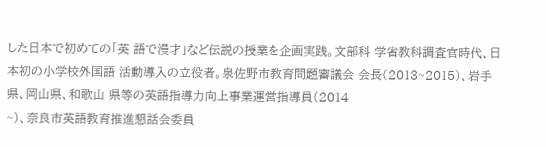した日本で初めての「英 語で漫才」など伝説の授業を企画実践。文部科 学省教科調査官時代、日本初の小学校外国語 活動導入の立役者。泉佐野市教育問題審議会 会長(2013~2015)、岩手県、岡山県、和歌山 県等の英語指導力向上事業運営指導員(2014
~)、奈良市英語教育推進懇話会委員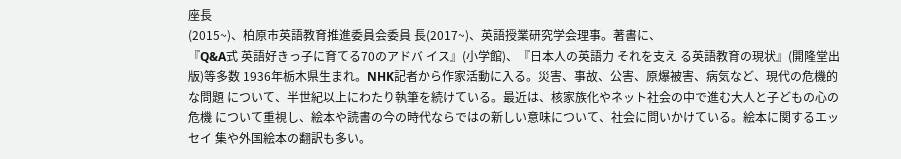座長
(2015~)、柏原市英語教育推進委員会委員 長(2017~)、英語授業研究学会理事。著書に、
『Q&A式 英語好きっ子に育てる70のアドバ イス』(小学館)、『日本人の英語力 それを支え る英語教育の現状』(開隆堂出版)等多数 1936年栃木県生まれ。NHK記者から作家活動に入る。災害、事故、公害、原爆被害、病気など、現代の危機的な問題 について、半世紀以上にわたり執筆を続けている。最近は、核家族化やネット社会の中で進む大人と子どもの心の危機 について重視し、絵本や読書の今の時代ならではの新しい意味について、社会に問いかけている。絵本に関するエッセイ 集や外国絵本の翻訳も多い。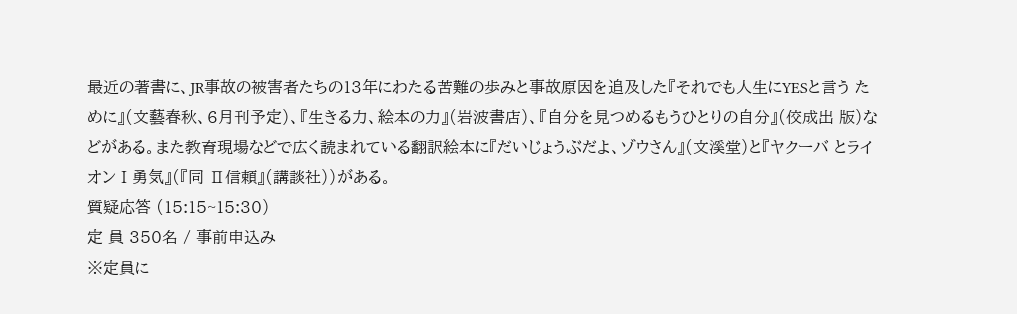最近の著書に、JR事故の被害者たちの13年にわたる苦難の歩みと事故原因を追及した『それでも人生にYESと言う ために』(文藝春秋、6月刊予定)、『生きる力、絵本の力』(岩波書店)、『自分を見つめるもうひとりの自分』(佼成出 版)などがある。また教育現場などで広く読まれている翻訳絵本に『だいじょうぶだよ、ゾウさん』(文溪堂)と『ヤクーバ とライオンⅠ勇気』(『同 Ⅱ信頼』(講談社))がある。
質疑応答 (15:15~15:30)
定 員 350名 / 事前申込み
※定員に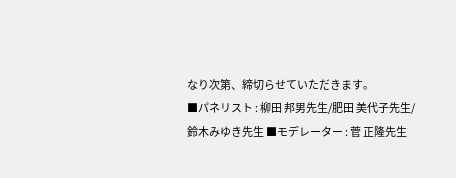なり次第、締切らせていただきます。
■パネリスト : 柳田 邦男先生/肥田 美代子先生/鈴木みゆき先生 ■モデレーター : 菅 正隆先生